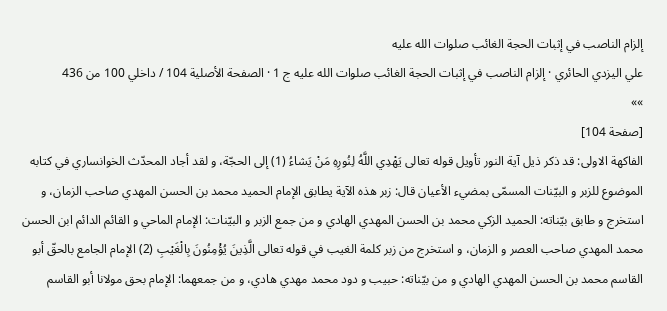إلزام الناصب في إثبات الحجة الغائب صلوات الله عليه
علي اليزدي الحائري · إلزام الناصب في إثبات الحجة الغائب صلوات الله عليه ج 1 · الصفحة الأصلية 104 / داخلي 100 من 436
»»
[صفحة 104]
الفاكهة الاولى: قد ذكر ذيل آية النور تأويل قوله تعالى يَهْدِي اللَّهُ لِنُورِهِ مَنْ يَشاءُ (1) إلى الحجّة، و لقد أجاد المحدّث الخوانساري في كتابه الموضوع للزبر و البيّنات المسمّى بمضيء الأعيان قال: زبر هذه الآية يطابق الإمام الحميد محمد بن الحسن المهدي صاحب الزمان، و استخرج و طابق بيّناته: الحميد الزكي محمد بن الحسن المهدي الهادي و من جمع الزبر و البيّنات: الإمام الماحي و القائم الدائم ابن الحسن محمد المهدي صاحب العصر و الزمان، و استخرج من زبر كلمة الغيب في قوله تعالى الَّذِينَ يُؤْمِنُونَ بِالْغَيْبِ (2) الإمام الجامع بالحقّ أبو القاسم محمد بن الحسن المهدي الهادي و من بيّناته: حبيب و دود محمد مهدي هادي، و من جمعهما: الإمام بحق مولانا أبو القاسم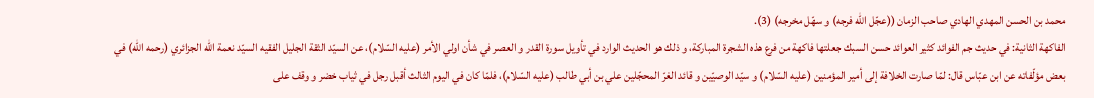محمد بن الحسن المهدي الهادي صاحب الزمان ((عجّل اللّه فرجه) و سهّل مخرجه) (3).
الفاكهة الثانية: في حديث جم الفوائد كثير العوائد حسن السبك جعلتها فاكهة من فرع هذه الشجرة المباركة، و ذلك هو الحديث الوارد في تأويل سورة القدر و العصر في شأن اولي الأمر (عليه السّلام)، عن السيّد الثقة الجليل الفقيه السيّد نعمة اللّه الجزائري (رحمه اللّه) في بعض مؤلّفاته عن ابن عبّاس قال: لمّا صارت الخلافة إلى أمير المؤمنين (عليه السّلام) و سيّد الوصيّين و قائد الغرّ المحجّلين علي بن أبي طالب (عليه السّلام)، فلمّا كان في اليوم الثالث أقبل رجل في ثياب خضر و وقف على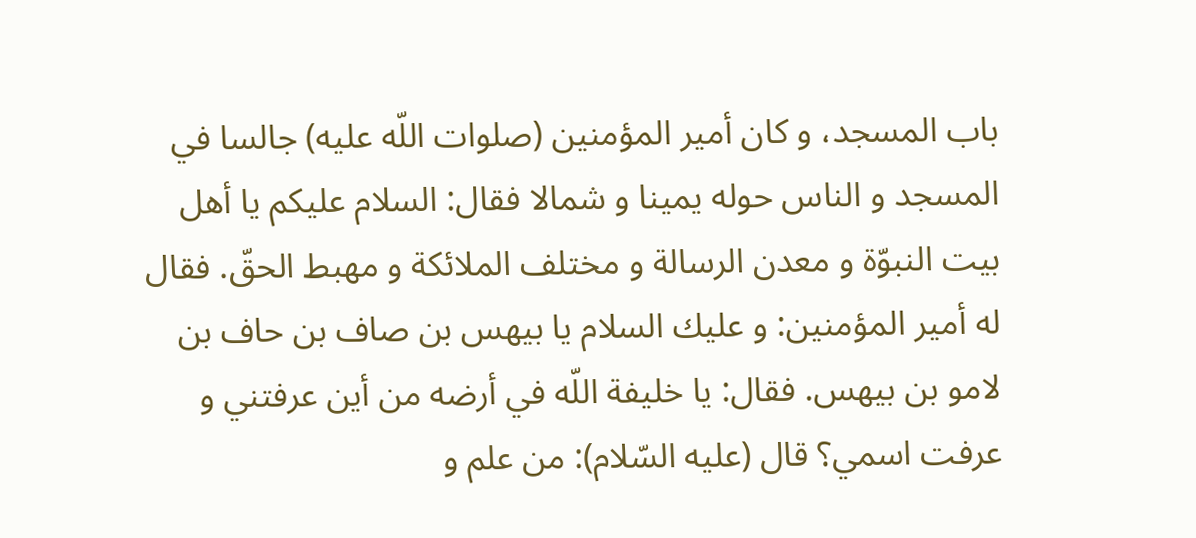باب المسجد، و كان أمير المؤمنين (صلوات اللّه عليه) جالسا في المسجد و الناس حوله يمينا و شمالا فقال: السلام عليكم يا أهل بيت النبوّة و معدن الرسالة و مختلف الملائكة و مهبط الحقّ. فقال له أمير المؤمنين: و عليك السلام يا بيهس بن صاف بن حاف بن لامو بن بيهس. فقال: يا خليفة اللّه في أرضه من أين عرفتني و عرفت اسمي؟ قال (عليه السّلام): من علم و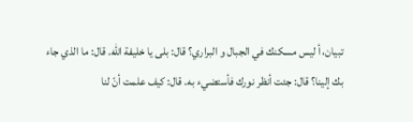تبيان، أ ليس مسكنك في الجبال و البراري؟ قال: بلى يا خليفة اللّه. قال: ما الذي جاء بك إلينا؟ قال: جئت أنظر نورك فأستضيء به. قال: كيف علمت أنّ لنا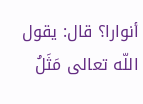أنوارا؟ قال: يقول اللّه تعالى مَثَلُ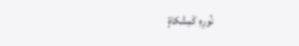نُورِهِ كَمِشْكاةٍ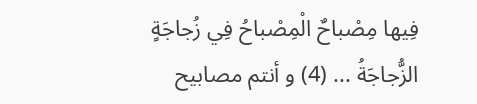فِيها مِصْباحٌ الْمِصْباحُ فِي زُجاجَةٍ الزُّجاجَةُ ... (4) و أنتم مصابيح